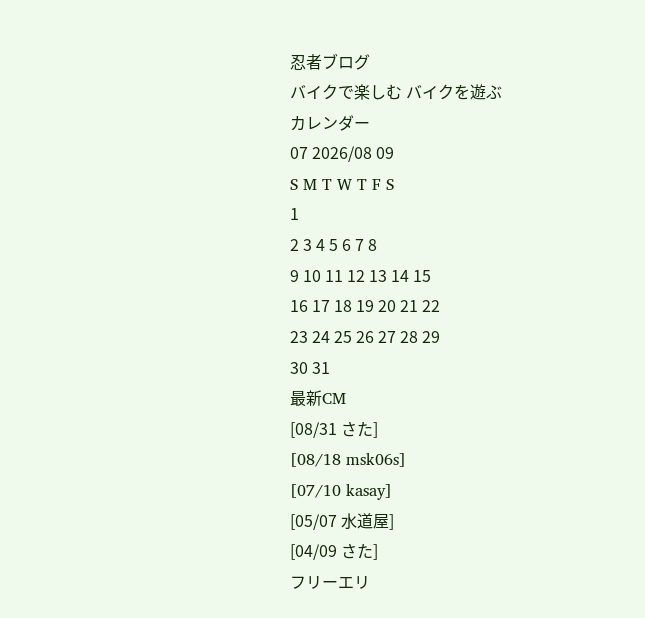忍者ブログ
バイクで楽しむ バイクを遊ぶ
カレンダー
07 2026/08 09
S M T W T F S
1
2 3 4 5 6 7 8
9 10 11 12 13 14 15
16 17 18 19 20 21 22
23 24 25 26 27 28 29
30 31
最新CM
[08/31 さた]
[08/18 msk06s]
[07/10 kasay]
[05/07 水道屋]
[04/09 さた]
フリーエリ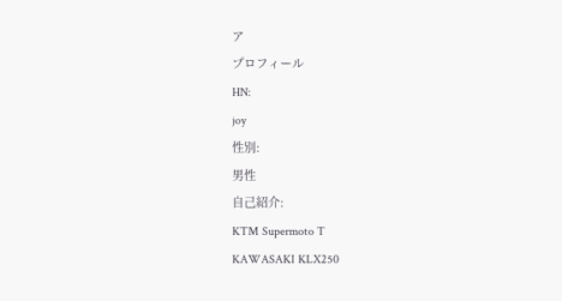ア
プロフィール
HN:
joy
性別:
男性
自己紹介:
KTM Supermoto T
KAWASAKI KLX250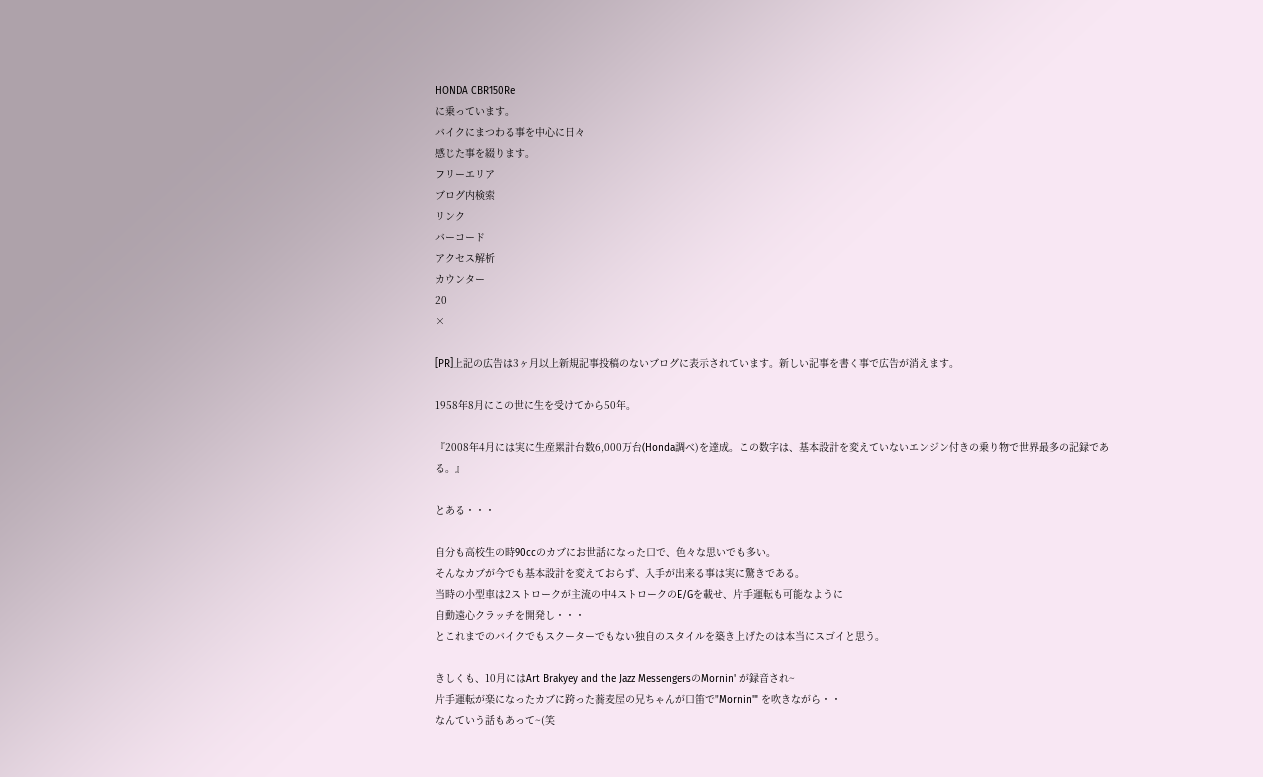HONDA CBR150Re
に乗っています。
バイクにまつわる事を中心に日々
感じた事を綴ります。
フリーエリア
ブログ内検索
リンク
バーコード
アクセス解析
カウンター
20
×

[PR]上記の広告は3ヶ月以上新規記事投稿のないブログに表示されています。新しい記事を書く事で広告が消えます。

1958年8月にこの世に生を受けてから50年。

『2008年4月には実に生産累計台数6,000万台(Honda調べ)を達成。この数字は、基本設計を変えていないエンジン付きの乗り物で世界最多の記録である。』

とある・・・

自分も高校生の時90ccのカブにお世話になった口で、色々な思いでも多い。
そんなカブが今でも基本設計を変えておらず、入手が出来る事は実に驚きである。
当時の小型車は2ストロークが主流の中4ストロークのE/Gを載せ、片手運転も可能なように
自動遠心クラッチを開発し・・・
とこれまでのバイクでもスクーターでもない独自のスタイルを築き上げたのは本当にスゴイと思う。

きしくも、10月にはArt Brakyey and the Jazz MessengersのMornin' が録音され~
片手運転が楽になったカブに跨った蕎麦屋の兄ちゃんが口笛で"Mornin'" を吹きながら・・
なんていう話もあって~(笑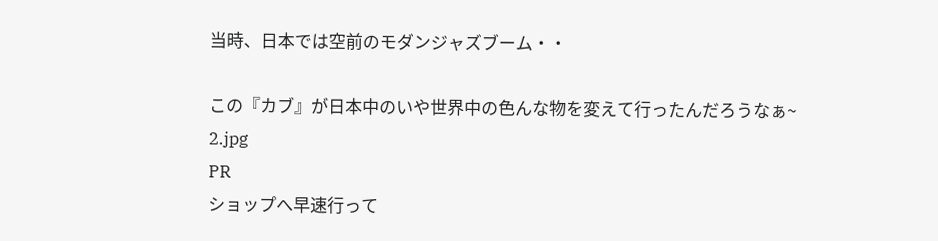当時、日本では空前のモダンジャズブーム・・

この『カブ』が日本中のいや世界中の色んな物を変えて行ったんだろうなぁ~
2.jpg
PR
ショップへ早速行って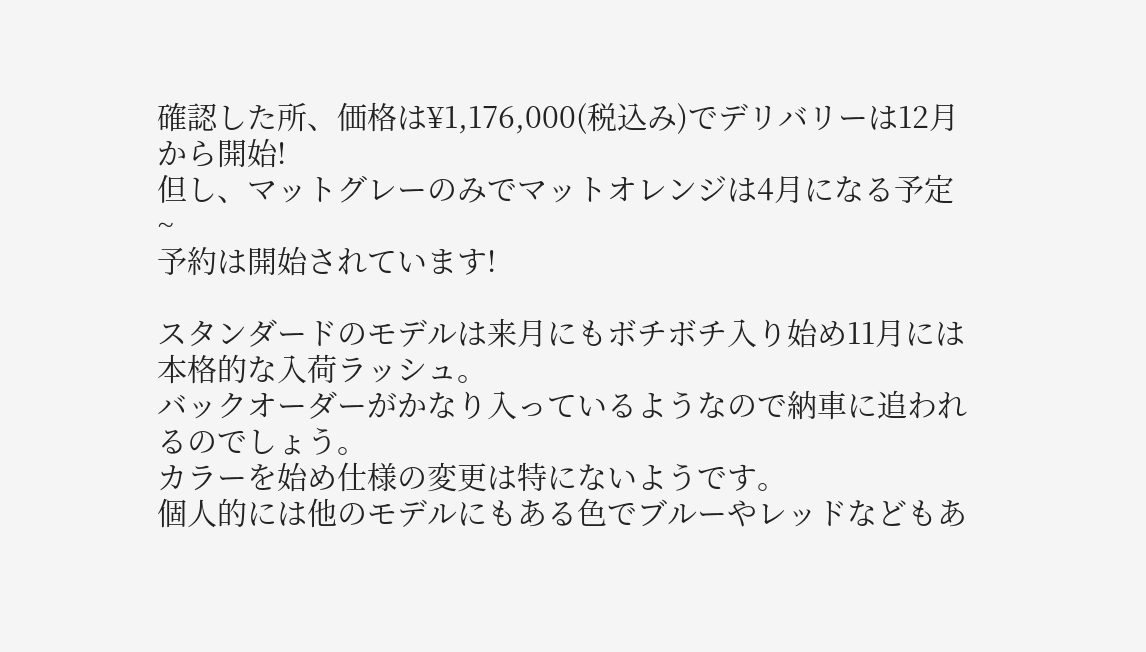確認した所、価格は¥1,176,000(税込み)でデリバリーは12月から開始!
但し、マットグレーのみでマットオレンジは4月になる予定~
予約は開始されています!

スタンダードのモデルは来月にもボチボチ入り始め11月には本格的な入荷ラッシュ。
バックオーダーがかなり入っているようなので納車に追われるのでしょう。
カラーを始め仕様の変更は特にないようです。
個人的には他のモデルにもある色でブルーやレッドなどもあ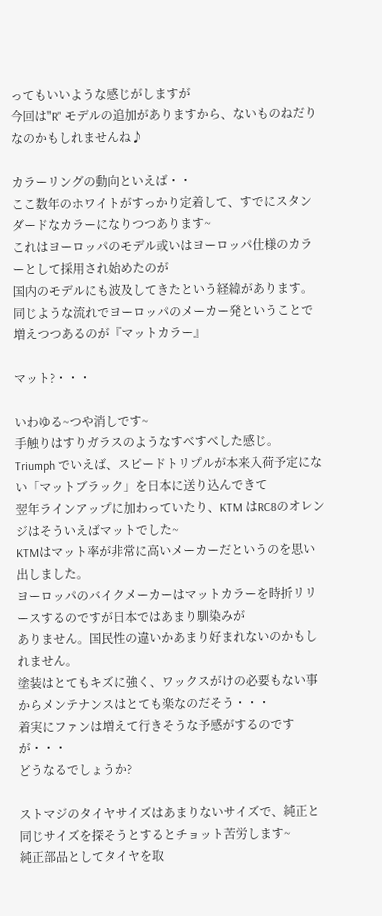ってもいいような感じがしますが
今回は"R" モデルの追加がありますから、ないものねだりなのかもしれませんね♪

カラーリングの動向といえば・・
ここ数年のホワイトがすっかり定着して、すでにスタンダードなカラーになりつつあります~
これはヨーロッパのモデル或いはヨーロッパ仕様のカラーとして採用され始めたのが
国内のモデルにも波及してきたという経緯があります。
同じような流れでヨーロッパのメーカー発ということで増えつつあるのが『マットカラー』

マット?・・・

いわゆる~つや消しです~
手触りはすりガラスのようなすべすべした感じ。
Triumph でいえば、スピードトリプルが本来入荷予定にない「マットブラック」を日本に送り込んできて
翌年ラインアップに加わっていたり、KTM はRC8のオレンジはそういえばマットでした~
KTMはマット率が非常に高いメーカーだというのを思い出しました。
ヨーロッパのバイクメーカーはマットカラーを時折リリースするのですが日本ではあまり馴染みが
ありません。国民性の違いかあまり好まれないのかもしれません。
塗装はとてもキズに強く、ワックスがけの必要もない事からメンテナンスはとても楽なのだそう・・・
着実にファンは増えて行きそうな予感がするのですが・・・
どうなるでしょうか?

ストマジのタイヤサイズはあまりないサイズで、純正と同じサイズを探そうとするとチョット苦労します~
純正部品としてタイヤを取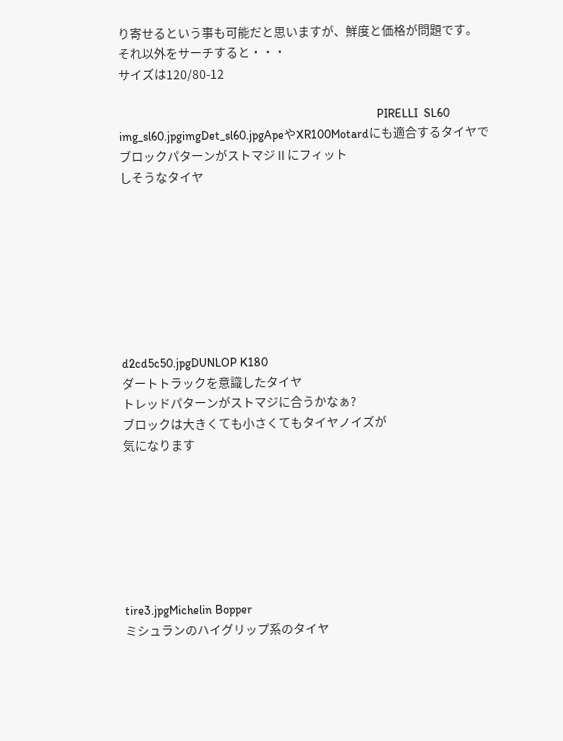り寄せるという事も可能だと思いますが、鮮度と価格が問題です。
それ以外をサーチすると・・・
サイズは120/80-12

                                                                                      PIRELLI  SL60
img_sl60.jpgimgDet_sl60.jpgApeやXR100Motardにも適合するタイヤで
ブロックパターンがストマジⅡにフィット
しそうなタイヤ








d2cd5c50.jpgDUNLOP K180
ダートトラックを意識したタイヤ
トレッドパターンがストマジに合うかなぁ?
ブロックは大きくても小さくてもタイヤノイズが
気になります







tire3.jpgMichelin Bopper
ミシュランのハイグリップ系のタイヤ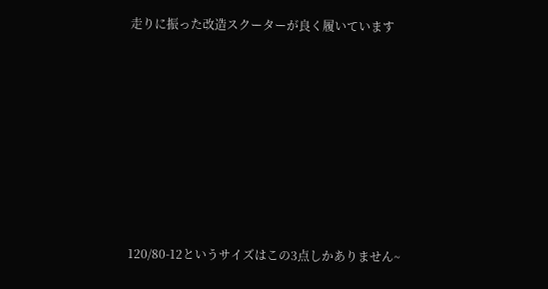走りに振った改造スクーターが良く履いています








120/80-12というサイズはこの3点しかありません~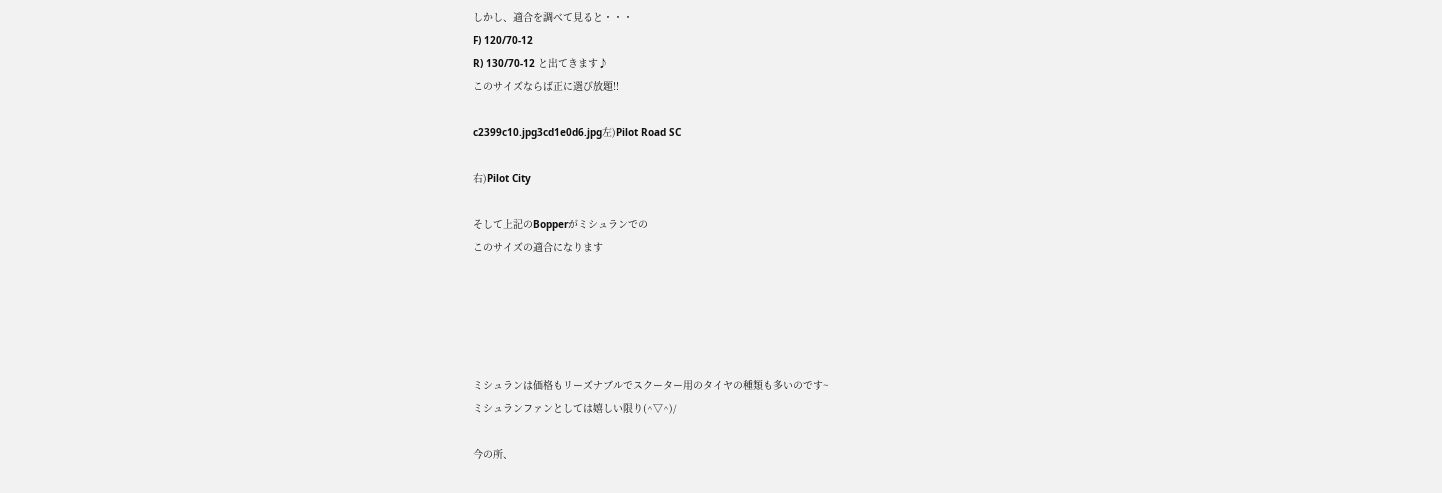しかし、適合を調べて見ると・・・
F) 120/70-12
R) 130/70-12 と出てきます♪
このサイズならば正に選び放題!!

c2399c10.jpg3cd1e0d6.jpg左)Pilot Road SC

右)Pilot City

そして上記のBopperがミシュランでの
このサイズの適合になります





ミシュランは価格もリーズナブルでスクーター用のタイヤの種類も多いのです~
ミシュランファンとしては嬉しい限り(^▽^)/

今の所、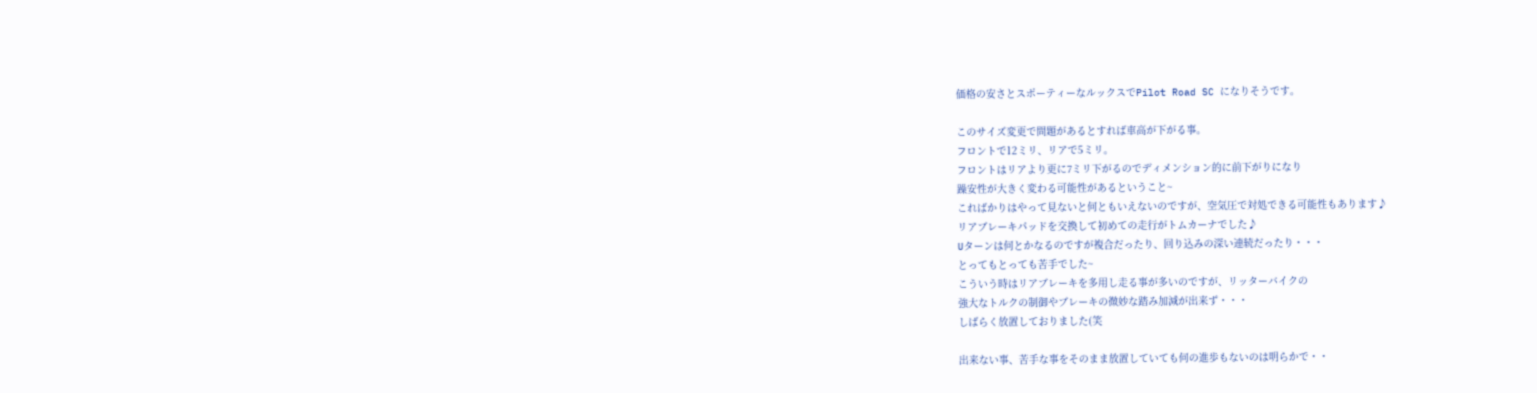価格の安さとスポーティーなルックスでPilot Road SC になりそうです。

このサイズ変更で問題があるとすれば車高が下がる事。
フロントで12ミリ、リアで5ミリ。
フロントはリアより更に7ミリ下がるのでディメンション的に前下がりになり
躁安性が大きく変わる可能性があるということ~
こればかりはやって見ないと何ともいえないのですが、空気圧で対処できる可能性もあります♪
リアブレーキパッドを交換して初めての走行がトムカーナでした♪
Uターンは何とかなるのですが複合だったり、回り込みの深い連続だったり・・・
とってもとっても苦手でした~
こういう時はリアブレーキを多用し走る事が多いのですが、リッターバイクの
強大なトルクの制御やブレーキの微妙な踏み加減が出来ず・・・
しばらく放置しておりました(笑

出来ない事、苦手な事をそのまま放置していても何の進歩もないのは明らかで・・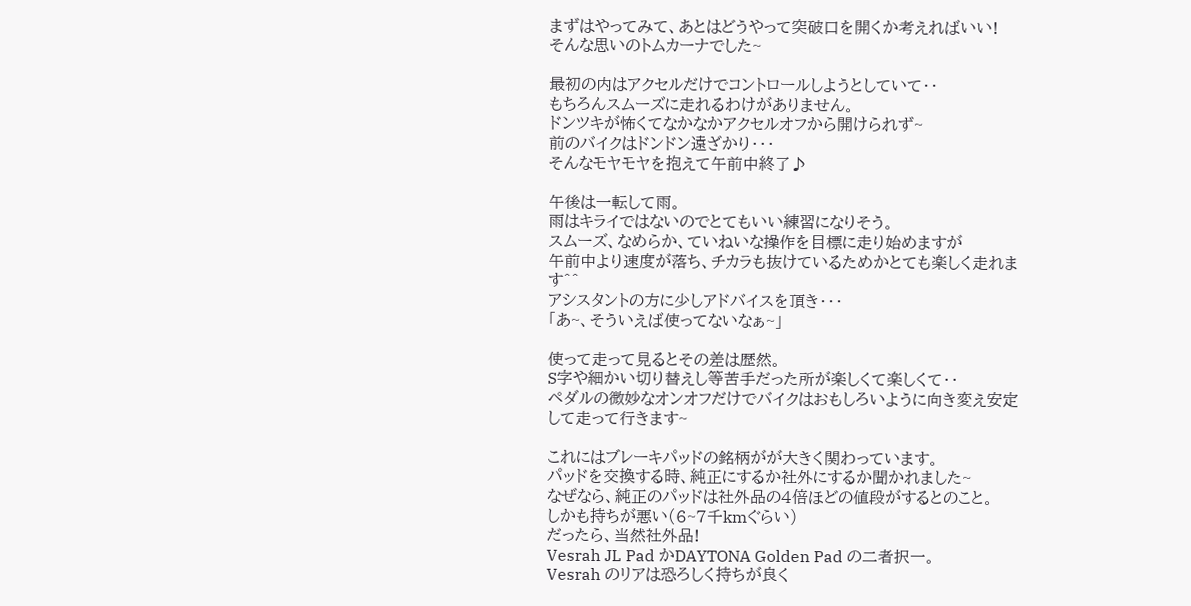まずはやってみて、あとはどうやって突破口を開くか考えればいい!
そんな思いのトムカーナでした~

最初の内はアクセルだけでコントロールしようとしていて・・
もちろんスムーズに走れるわけがありません。
ドンツキが怖くてなかなかアクセルオフから開けられず~
前のバイクはドンドン遠ざかり・・・
そんなモヤモヤを抱えて午前中終了♪

午後は一転して雨。
雨はキライではないのでとてもいい練習になりそう。
スムーズ、なめらか、ていねいな操作を目標に走り始めますが
午前中より速度が落ち、チカラも抜けているためかとても楽しく走れます^^
アシスタントの方に少しアドバイスを頂き・・・
「あ~、そういえば使ってないなぁ~」

使って走って見るとその差は歴然。
S字や細かい切り替えし等苦手だった所が楽しくて楽しくて・・
ペダルの微妙なオンオフだけでバイクはおもしろいように向き変え安定して走って行きます~

これにはブレーキパッドの銘柄がが大きく関わっています。
パッドを交換する時、純正にするか社外にするか聞かれました~
なぜなら、純正のパッドは社外品の4倍ほどの値段がするとのこと。
しかも持ちが悪い(6~7千kmぐらい)
だったら、当然社外品!
Vesrah JL Pad かDAYTONA Golden Pad の二者択一。
Vesrah のリアは恐ろしく持ちが良く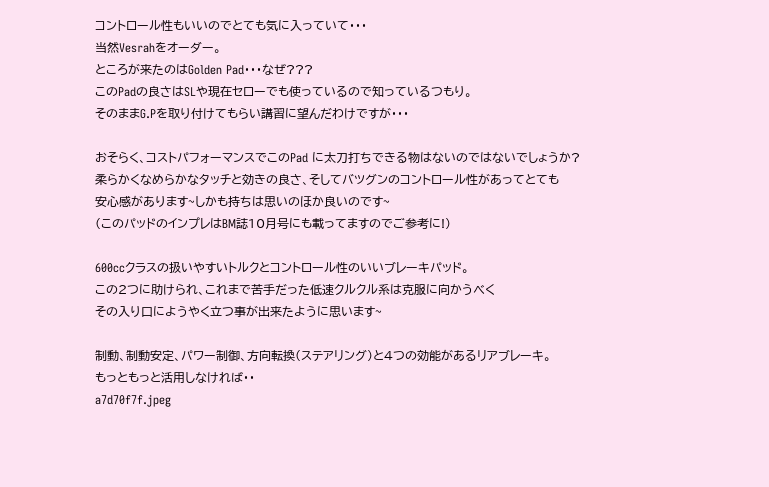コントロール性もいいのでとても気に入っていて・・・
当然Vesrahをオーダー。
ところが来たのはGolden Pad・・・なぜ???
このPadの良さはSLや現在セローでも使っているので知っているつもり。
そのままG.Pを取り付けてもらい講習に望んだわけですが・・・

おそらく、コストパフォーマンスでこのPad に太刀打ちできる物はないのではないでしょうか?
柔らかくなめらかなタッチと効きの良さ、そしてバツグンのコントロール性があってとても
安心感があります~しかも持ちは思いのほか良いのです~
(このパッドのインプレはBM誌10月号にも載ってますのでご参考に!)

600ccクラスの扱いやすいトルクとコントロール性のいいブレーキパッド。
この2つに助けられ、これまで苦手だった低速クルクル系は克服に向かうべく
その入り口にようやく立つ事が出来たように思います~

制動、制動安定、パワー制御、方向転換(ステアリング)と4つの効能があるリアブレーキ。
もっともっと活用しなければ・・
a7d70f7f.jpeg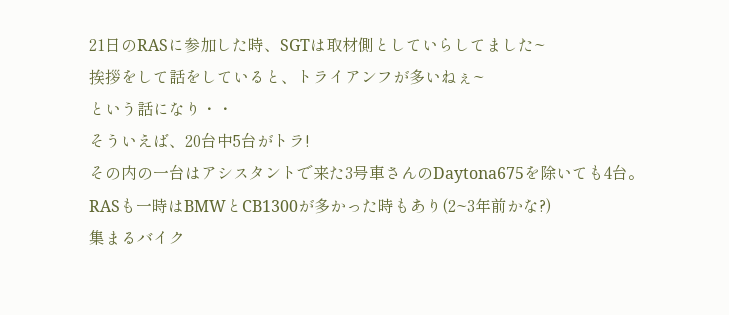21日のRASに参加した時、SGTは取材側としていらしてました~
挨拶をして話をしていると、トライアンフが多いねぇ~
という話になり・・
そういえば、20台中5台がトラ!
その内の一台はアシスタントで来た3号車さんのDaytona675を除いても4台。
RASも一時はBMWとCB1300が多かった時もあり(2~3年前かな?)
集まるバイク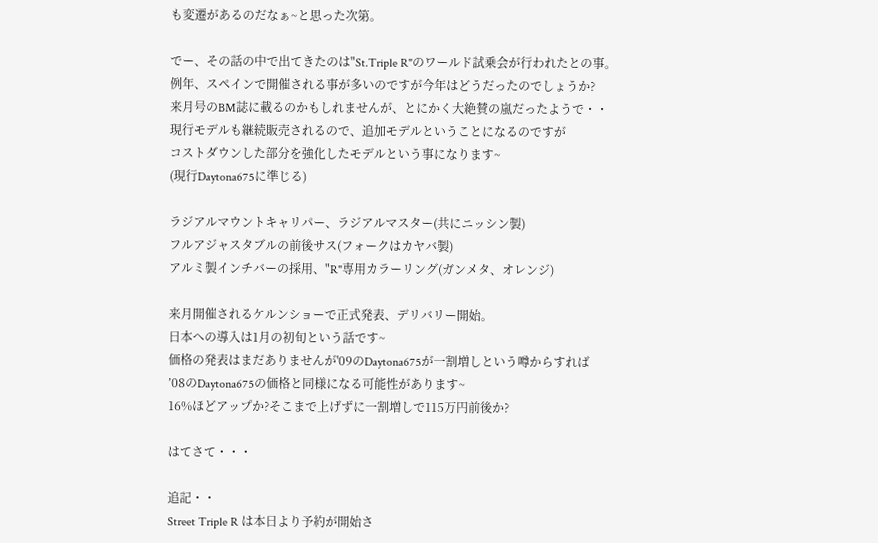も変遷があるのだなぁ~と思った次第。

でー、その話の中で出てきたのは"St.Triple R"のワールド試乗会が行われたとの事。
例年、スペインで開催される事が多いのですが今年はどうだったのでしょうか?
来月号のBM誌に載るのかもしれませんが、とにかく大絶賛の嵐だったようで・・
現行モデルも継続販売されるので、追加モデルということになるのですが
コストダウンした部分を強化したモデルという事になります~
(現行Daytona675に準じる)

ラジアルマウントキャリパー、ラジアルマスター(共にニッシン製)
フルアジャスタブルの前後サス(フォークはカヤバ製)
アルミ製インチバーの採用、"R"専用カラーリング(ガンメタ、オレンジ)

来月開催されるケルンショーで正式発表、デリバリー開始。
日本への導入は1月の初旬という話です~
価格の発表はまだありませんが'09のDaytona675が一割増しという噂からすれば
’08のDaytona675の価格と同様になる可能性があります~
16%ほどアップか?そこまで上げずに一割増しで115万円前後か?

はてさて・・・

追記・・
Street Triple R は本日より予約が開始さ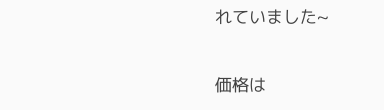れていました~

価格は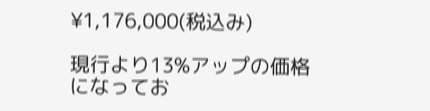¥1,176,000(税込み)

現行より13%アップの価格になってお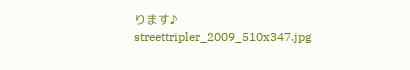ります♪
streettripler_2009_510x347.jpg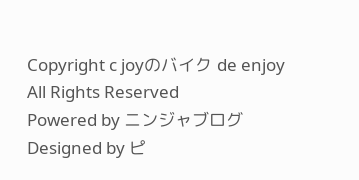Copyright c joyのバイク de enjoy All Rights Reserved
Powered by ニンジャブログ  Designed by ピ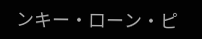ンキー・ローン・ピ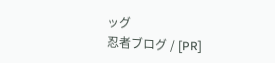ッグ
忍者ブログ / [PR]